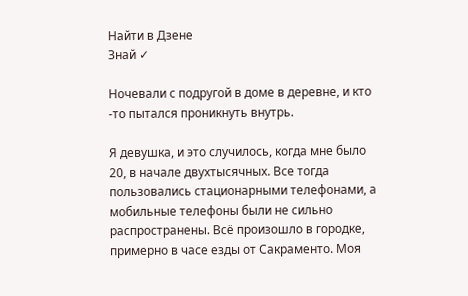Найти в Дзене
Знай ✓

Ночевали с подругой в доме в деревне, и кто -то пытался проникнуть внутрь.

Я девушка, и это случилось, когда мне было 20, в начале двухтысячных. Все тогда пользовались стационарными телефонами, а мобильные телефоны были не сильно распространены. Всё произошло в городке, примерно в часе езды от Сакраменто. Моя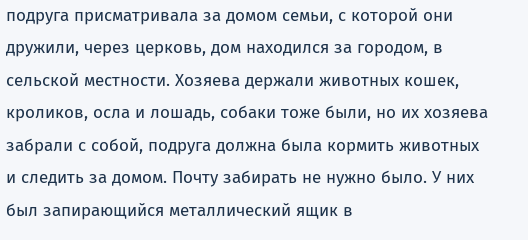подруга присматривала за домом семьи, с которой они дружили, через церковь, дом находился за городом, в сельской местности. Хозяева держали животных кошек, кроликов, осла и лошадь, собаки тоже были, но их хозяева забрали с собой, подруга должна была кормить животных и следить за домом. Почту забирать не нужно было. У них был запирающийся металлический ящик в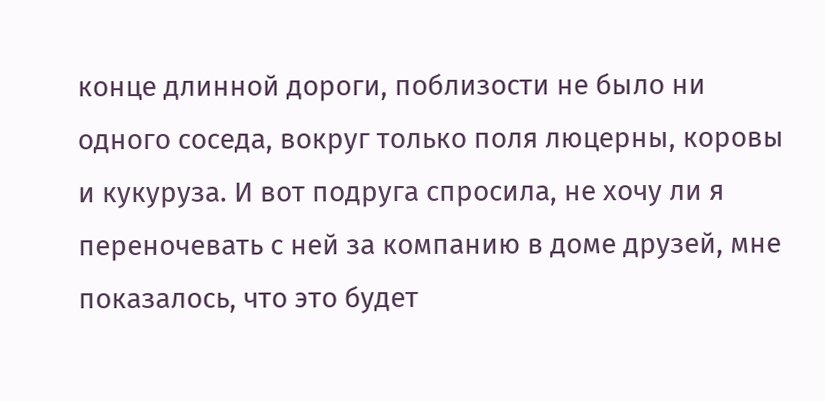конце длинной дороги, поблизости не было ни одного соседа, вокруг только поля люцерны, коровы и кукуруза. И вот подруга спросила, не хочу ли я переночевать с ней за компанию в доме друзей, мне показалось, что это будет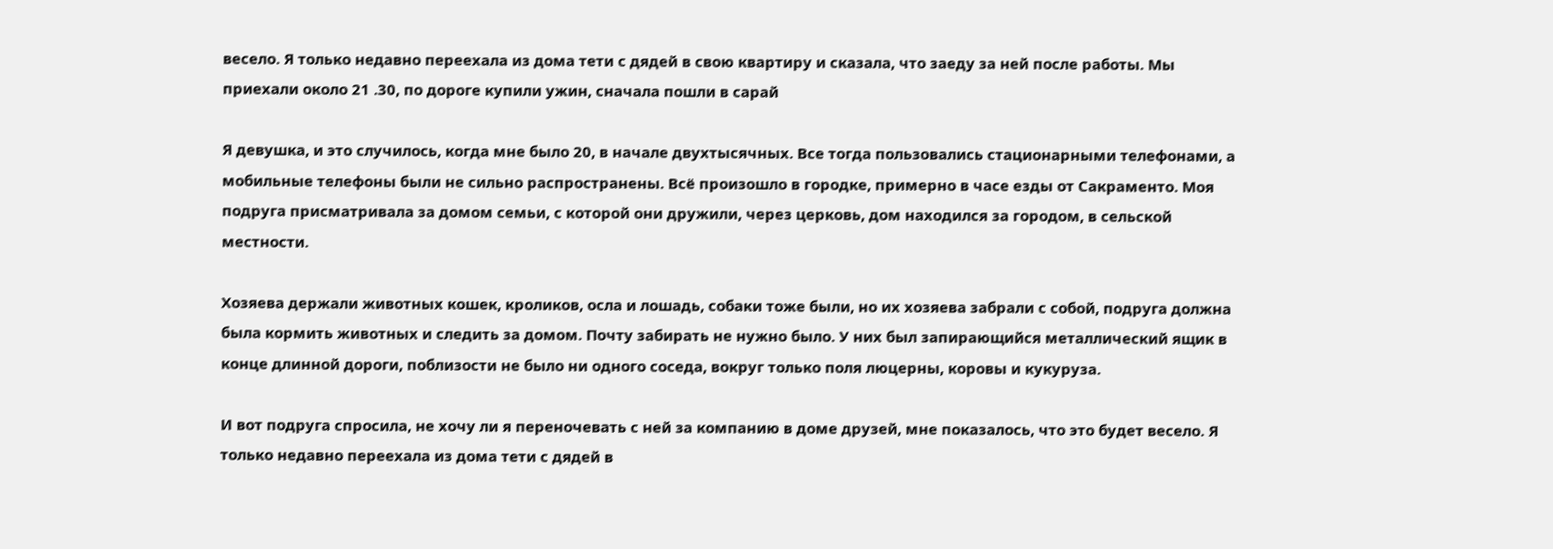весело. Я только недавно переехала из дома тети с дядей в свою квартиру и сказала, что заеду за ней после работы. Мы приехали около 21 .30, по дороге купили ужин, сначала пошли в сарай

Я девушка, и это случилось, когда мне было 20, в начале двухтысячных. Все тогда пользовались стационарными телефонами, а мобильные телефоны были не сильно распространены. Всё произошло в городке, примерно в часе езды от Сакраменто. Моя подруга присматривала за домом семьи, с которой они дружили, через церковь, дом находился за городом, в сельской местности.

Хозяева держали животных кошек, кроликов, осла и лошадь, собаки тоже были, но их хозяева забрали с собой, подруга должна была кормить животных и следить за домом. Почту забирать не нужно было. У них был запирающийся металлический ящик в конце длинной дороги, поблизости не было ни одного соседа, вокруг только поля люцерны, коровы и кукуруза.

И вот подруга спросила, не хочу ли я переночевать с ней за компанию в доме друзей, мне показалось, что это будет весело. Я только недавно переехала из дома тети с дядей в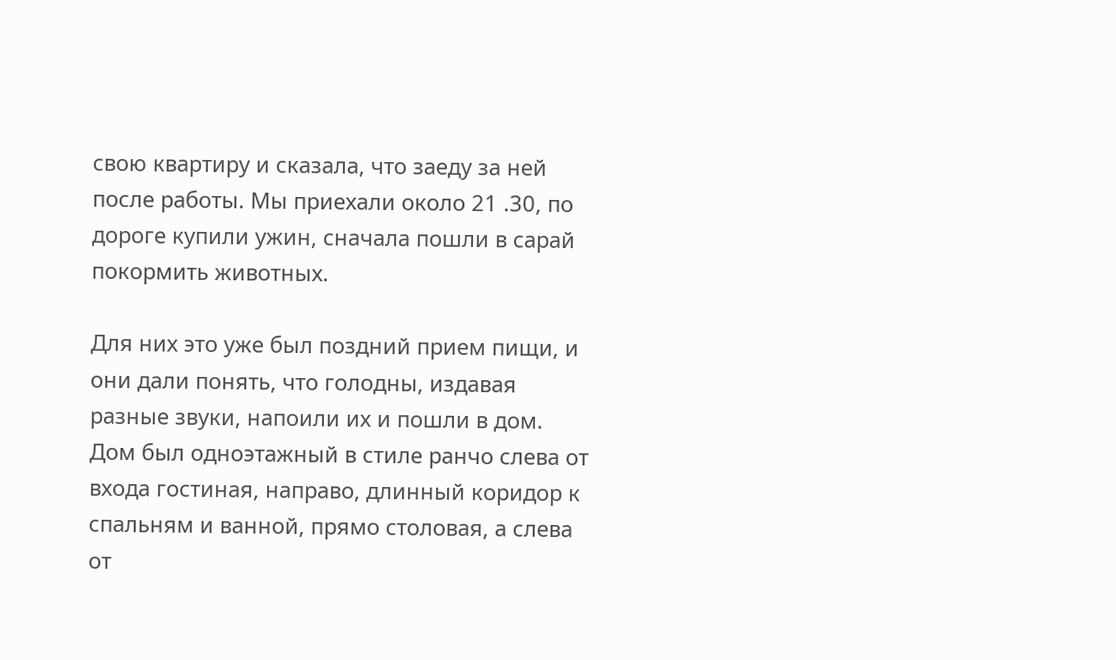свою квартиру и сказала, что заеду за ней после работы. Мы приехали около 21 .30, по дороге купили ужин, сначала пошли в сарай покормить животных.

Для них это уже был поздний прием пищи, и они дали понять, что голодны, издавая разные звуки, напоили их и пошли в дом. Дом был одноэтажный в стиле ранчо слева от входа гостиная, направо, длинный коридор к спальням и ванной, прямо столовая, а слева от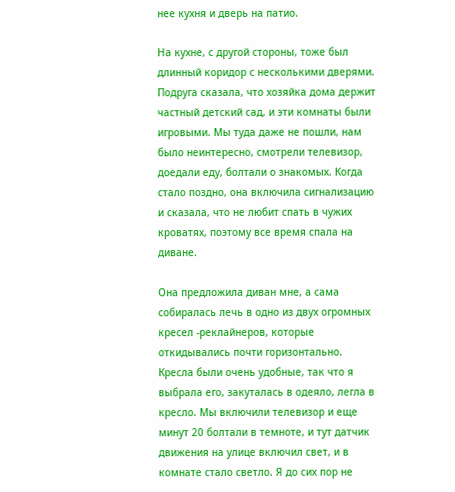нее кухня и дверь на патио.

На кухне, с другой стороны, тоже был длинный коридор с несколькими дверями. Подруга сказала, что хозяйка дома держит частный детский сад, и эти комнаты были игровыми. Мы туда даже не пошли, нам было неинтересно, смотрели телевизор, доедали еду, болтали о знакомых. Когда стало поздно, она включила сигнализацию и сказала, что не любит спать в чужих кроватях, поэтому все время спала на диване.

Она предложила диван мне, а сама собиралась лечь в одно из двух огромных кресел -реклайнеров, которые откидывались почти горизонтально. Кресла были очень удобные, так что я выбрала его, закуталась в одеяло, легла в кресло. Мы включили телевизор и еще минут 20 болтали в темноте, и тут датчик движения на улице включил свет, и в комнате стало светло. Я до сих пор не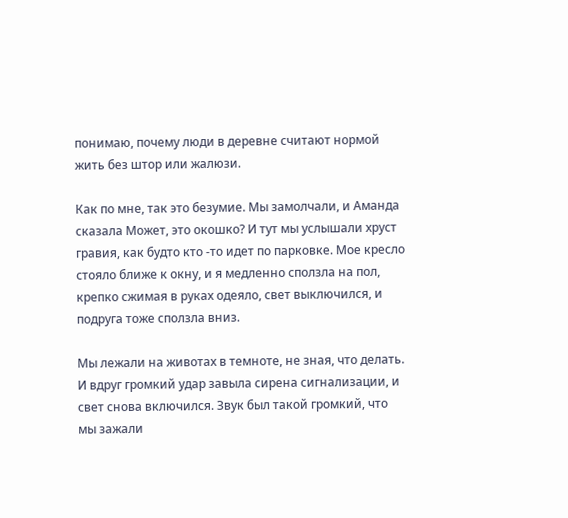понимаю, почему люди в деревне считают нормой жить без штор или жалюзи.

Как по мне, так это безумие. Мы замолчали, и Аманда сказала Может, это окошко? И тут мы услышали хруст гравия, как будто кто -то идет по парковке. Мое кресло стояло ближе к окну, и я медленно сползла на пол, крепко сжимая в руках одеяло, свет выключился, и подруга тоже сползла вниз.

Мы лежали на животах в темноте, не зная, что делать. И вдруг громкий удар завыла сирена сигнализации, и свет снова включился. Звук был такой громкий, что мы зажали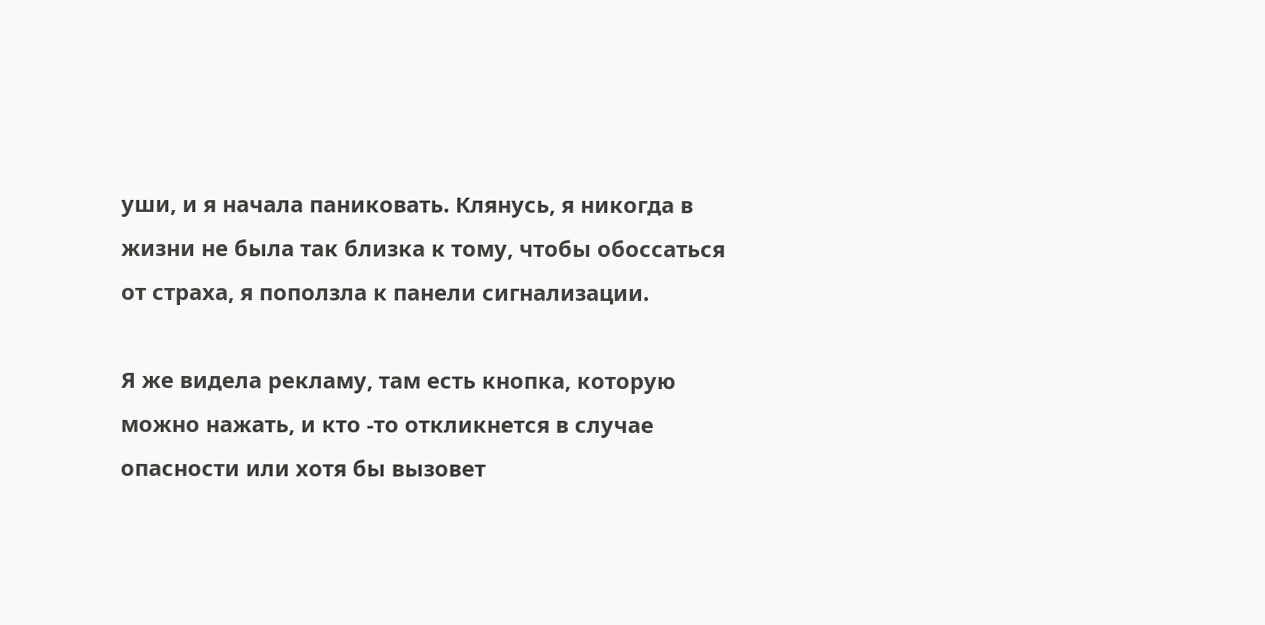уши, и я начала паниковать. Клянусь, я никогда в жизни не была так близка к тому, чтобы обоссаться от страха, я поползла к панели сигнализации.

Я же видела рекламу, там есть кнопка, которую можно нажать, и кто -то откликнется в случае опасности или хотя бы вызовет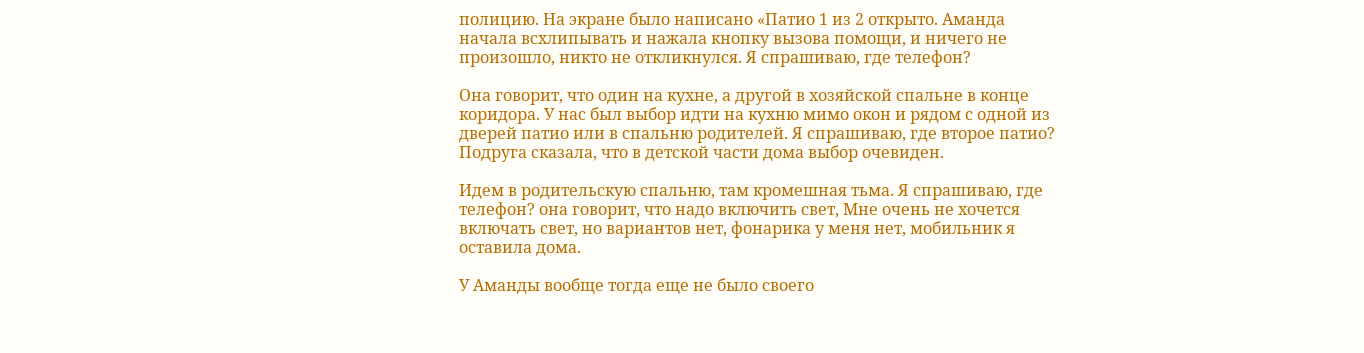полицию. На экране было написано «Патио 1 из 2 открыто. Аманда начала всхлипывать и нажала кнопку вызова помощи, и ничего не произошло, никто не откликнулся. Я спрашиваю, где телефон?

Она говорит, что один на кухне, а другой в хозяйской спальне в конце коридора. У нас был выбор идти на кухню мимо окон и рядом с одной из дверей патио или в спальню родителей. Я спрашиваю, где второе патио? Подруга сказала, что в детской части дома выбор очевиден.

Идем в родительскую спальню, там кромешная тьма. Я спрашиваю, где телефон? она говорит, что надо включить свет, Мне очень не хочется включать свет, но вариантов нет, фонарика у меня нет, мобильник я оставила дома.

У Аманды вообще тогда еще не было своего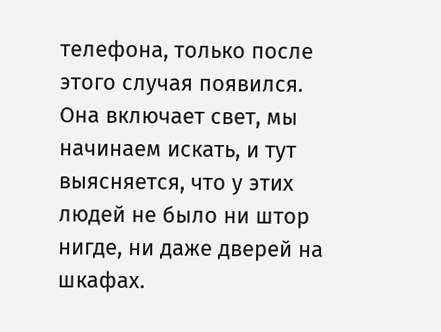телефона, только после этого случая появился. Она включает свет, мы начинаем искать, и тут выясняется, что у этих людей не было ни штор нигде, ни даже дверей на шкафах.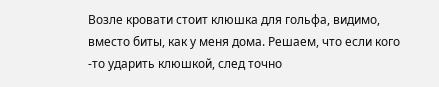Возле кровати стоит клюшка для гольфа, видимо, вместо биты, как у меня дома. Решаем, что если кого -то ударить клюшкой, след точно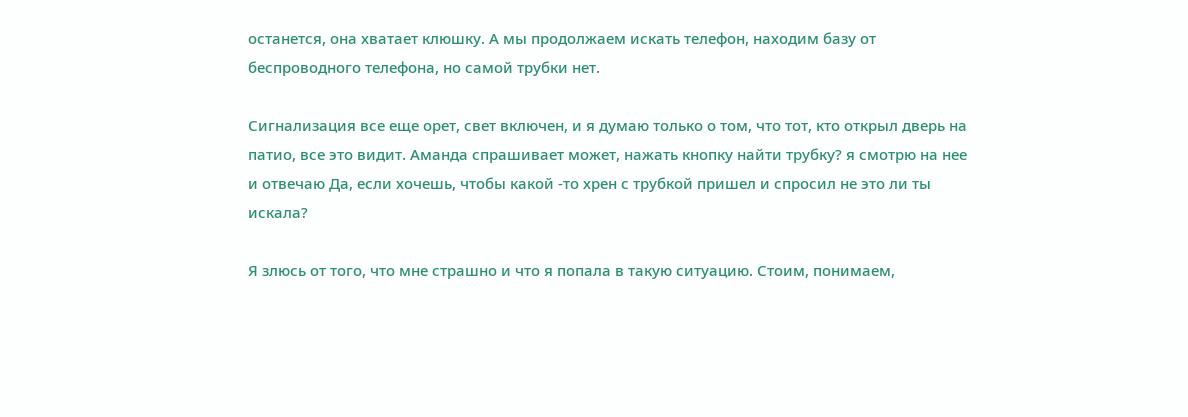останется, она хватает клюшку. А мы продолжаем искать телефон, находим базу от беспроводного телефона, но самой трубки нет.

Сигнализация все еще орет, свет включен, и я думаю только о том, что тот, кто открыл дверь на патио, все это видит. Аманда спрашивает может, нажать кнопку найти трубку? я смотрю на нее и отвечаю Да, если хочешь, чтобы какой -то хрен с трубкой пришел и спросил не это ли ты искала?

Я злюсь от того, что мне страшно и что я попала в такую ситуацию. Стоим, понимаем,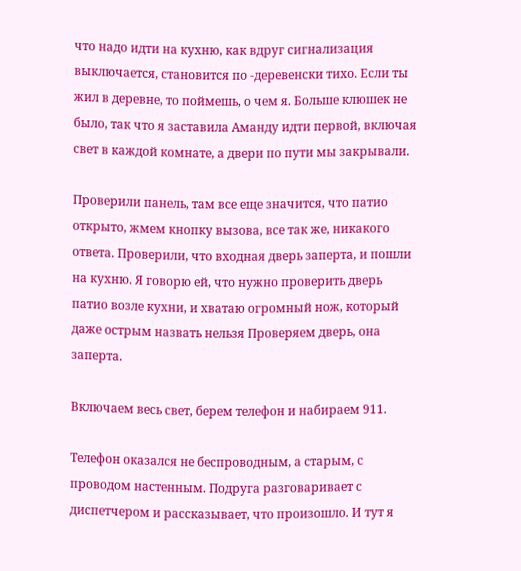что надо идти на кухню, как вдруг сигнализация выключается, становится по -деревенски тихо. Если ты жил в деревне, то поймешь, о чем я. Больше клюшек не было, так что я заставила Аманду идти первой, включая свет в каждой комнате, а двери по пути мы закрывали.

Проверили панель, там все еще значится, что патио открыто, жмем кнопку вызова, все так же, никакого ответа. Проверили, что входная дверь заперта, и пошли на кухню. Я говорю ей, что нужно проверить дверь патио возле кухни, и хватаю огромный нож, который даже острым назвать нельзя Проверяем дверь, она заперта.

Включаем весь свет, берем телефон и набираем 911.

Телефон оказался не беспроводным, а старым, с проводом настенным. Подруга разговаривает с диспетчером и рассказывает, что произошло. И тут я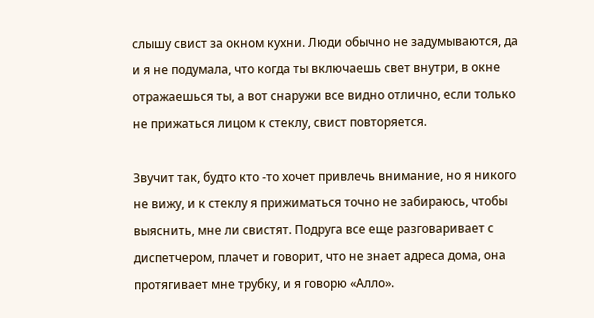слышу свист за окном кухни. Люди обычно не задумываются, да и я не подумала, что когда ты включаешь свет внутри, в окне отражаешься ты, а вот снаружи все видно отлично, если только не прижаться лицом к стеклу, свист повторяется.

Звучит так, будто кто -то хочет привлечь внимание, но я никого не вижу, и к стеклу я прижиматься точно не забираюсь, чтобы выяснить, мне ли свистят. Подруга все еще разговаривает с диспетчером, плачет и говорит, что не знает адреса дома, она протягивает мне трубку, и я говорю «Алло».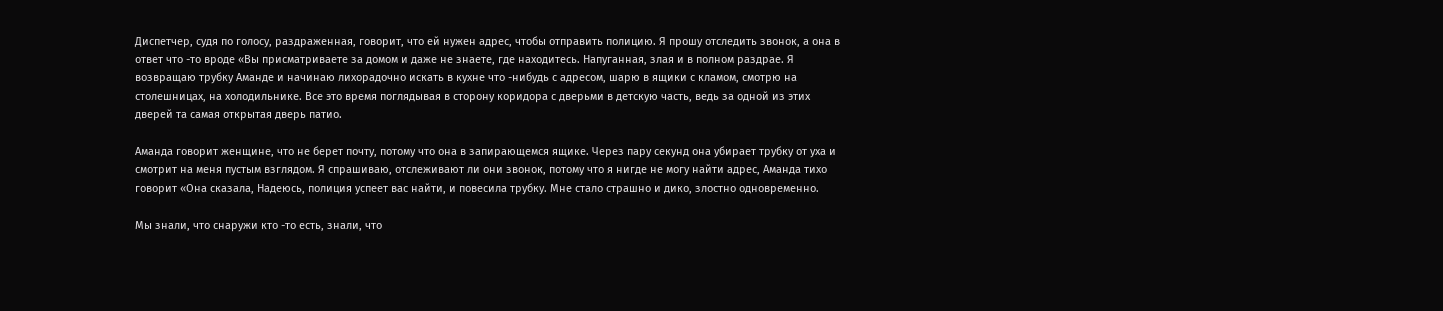Диспетчер, судя по голосу, раздраженная, говорит, что ей нужен адрес, чтобы отправить полицию. Я прошу отследить звонок, а она в ответ что -то вроде «Вы присматриваете за домом и даже не знаете, где находитесь. Напуганная, злая и в полном раздрае. Я возвращаю трубку Аманде и начинаю лихорадочно искать в кухне что -нибудь с адресом, шарю в ящики с кламом, смотрю на столешницах, на холодильнике. Все это время поглядывая в сторону коридора с дверьми в детскую часть, ведь за одной из этих дверей та самая открытая дверь патио.

Аманда говорит женщине, что не берет почту, потому что она в запирающемся ящике. Через пару секунд она убирает трубку от уха и смотрит на меня пустым взглядом. Я спрашиваю, отслеживают ли они звонок, потому что я нигде не могу найти адрес, Аманда тихо говорит «Она сказала, Надеюсь, полиция успеет вас найти, и повесила трубку. Мне стало страшно и дико, злостно одновременно.

Мы знали, что снаружи кто -то есть, знали, что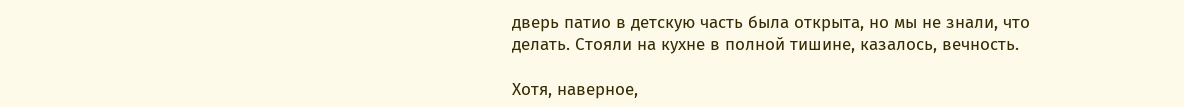дверь патио в детскую часть была открыта, но мы не знали, что делать. Стояли на кухне в полной тишине, казалось, вечность.

Хотя, наверное,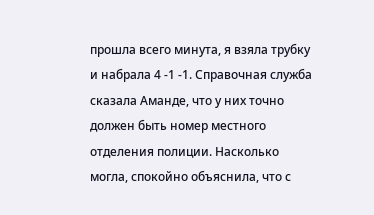прошла всего минута, я взяла трубку и набрала 4 -1 -1. Справочная служба сказала Аманде, что у них точно должен быть номер местного отделения полиции. Насколько могла, спокойно объяснила, что с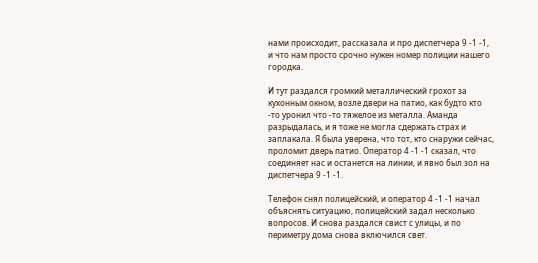нами происходит, рассказала и про диспетчера 9 -1 -1, и что нам просто срочно нужен номер полиции нашего городка.

И тут раздался громкий металлический грохот за кухонным окном, возле двери на патио, как будто кто -то уронил что -то тяжелое из металла. Аманда разрыдалась, и я тоже не могла сдержать страх и заплакала. Я была уверена, что тот, кто снаружи сейчас, проломит дверь патио. Оператор 4 -1 -1 сказал, что соединяет нас и останется на линии, и явно был зол на диспетчера 9 -1 -1.

Телефон снял полицейский, и оператор 4 -1 -1 начал объяснять ситуацию, полицейский задал несколько вопросов. И снова раздался свист с улицы, и по периметру дома снова включился свет.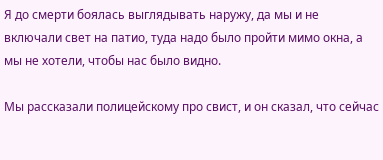Я до смерти боялась выглядывать наружу, да мы и не включали свет на патио, туда надо было пройти мимо окна, а мы не хотели, чтобы нас было видно.

Мы рассказали полицейскому про свист, и он сказал, что сейчас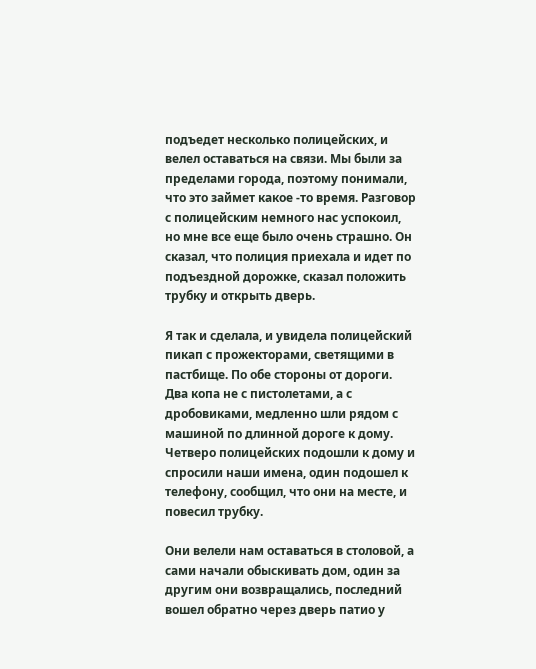подъедет несколько полицейских, и велел оставаться на связи. Мы были за пределами города, поэтому понимали, что это займет какое -то время. Разговор с полицейским немного нас успокоил, но мне все еще было очень страшно. Он сказал, что полиция приехала и идет по подъездной дорожке, сказал положить трубку и открыть дверь.

Я так и сделала, и увидела полицейский пикап с прожекторами, светящими в пастбище. По обе стороны от дороги. Два копа не с пистолетами, а с дробовиками, медленно шли рядом с машиной по длинной дороге к дому. Четверо полицейских подошли к дому и спросили наши имена, один подошел к телефону, сообщил, что они на месте, и повесил трубку.

Они велели нам оставаться в столовой, а сами начали обыскивать дом, один за другим они возвращались, последний вошел обратно через дверь патио у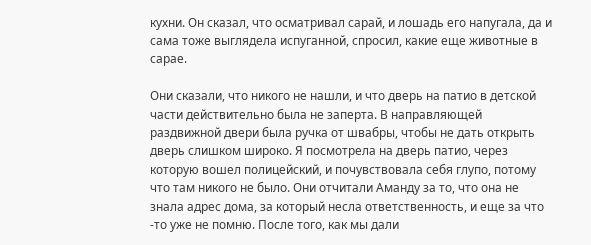кухни. Он сказал, что осматривал сарай, и лошадь его напугала, да и сама тоже выглядела испуганной, спросил, какие еще животные в сарае.

Они сказали, что никого не нашли, и что дверь на патио в детской части действительно была не заперта. В направляющей раздвижной двери была ручка от швабры, чтобы не дать открыть дверь слишком широко. Я посмотрела на дверь патио, через которую вошел полицейский, и почувствовала себя глупо, потому что там никого не было. Они отчитали Аманду за то, что она не знала адрес дома, за который несла ответственность, и еще за что -то уже не помню. После того, как мы дали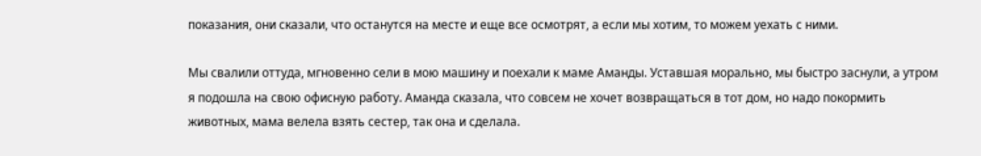показания, они сказали, что останутся на месте и еще все осмотрят, а если мы хотим, то можем уехать с ними.

Мы свалили оттуда, мгновенно сели в мою машину и поехали к маме Аманды. Уставшая морально, мы быстро заснули, а утром я подошла на свою офисную работу. Аманда сказала, что совсем не хочет возвращаться в тот дом, но надо покормить животных, мама велела взять сестер, так она и сделала.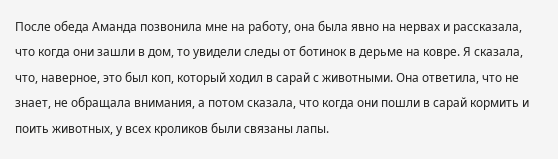После обеда Аманда позвонила мне на работу, она была явно на нервах и рассказала, что когда они зашли в дом, то увидели следы от ботинок в дерьме на ковре. Я сказала, что, наверное, это был коп, который ходил в сарай с животными. Она ответила, что не знает, не обращала внимания, а потом сказала, что когда они пошли в сарай кормить и поить животных, у всех кроликов были связаны лапы.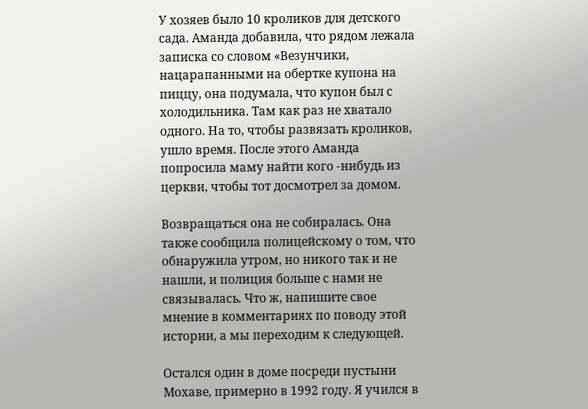У хозяев было 10 кроликов для детского сада. Аманда добавила, что рядом лежала записка со словом «Везунчики, нацарапанными на обертке купона на пиццу, она подумала, что купон был с холодильника. Там как раз не хватало одного. На то, чтобы развязать кроликов, ушло время. После этого Аманда попросила маму найти кого -нибудь из церкви, чтобы тот досмотрел за домом.

Возвращаться она не собиралась. Она также сообщила полицейскому о том, что обнаружила утром, но никого так и не нашли, и полиция больше с нами не связывалась. Что ж, напишите свое мнение в комментариях по поводу этой истории, а мы переходим к следующей.

Остался один в доме посреди пустыни Мохаве, примерно в 1992 году. Я учился в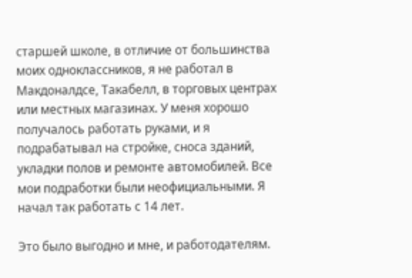старшей школе, в отличие от большинства моих одноклассников, я не работал в Макдоналдсе, Такабелл, в торговых центрах или местных магазинах. У меня хорошо получалось работать руками, и я подрабатывал на стройке, сноса зданий, укладки полов и ремонте автомобилей. Все мои подработки были неофициальными. Я начал так работать с 14 лет.

Это было выгодно и мне, и работодателям.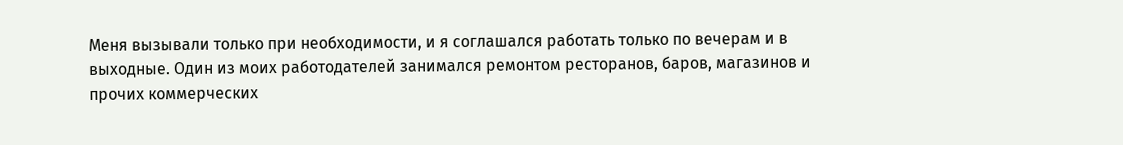Меня вызывали только при необходимости, и я соглашался работать только по вечерам и в выходные. Один из моих работодателей занимался ремонтом ресторанов, баров, магазинов и прочих коммерческих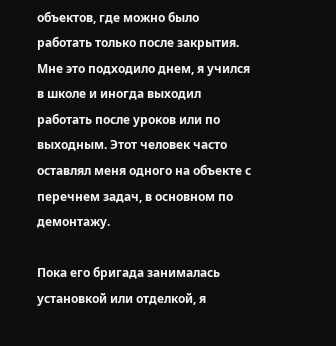объектов, где можно было работать только после закрытия. Мне это подходило днем, я учился в школе и иногда выходил работать после уроков или по выходным. Этот человек часто оставлял меня одного на объекте с перечнем задач, в основном по демонтажу.

Пока его бригада занималась установкой или отделкой, я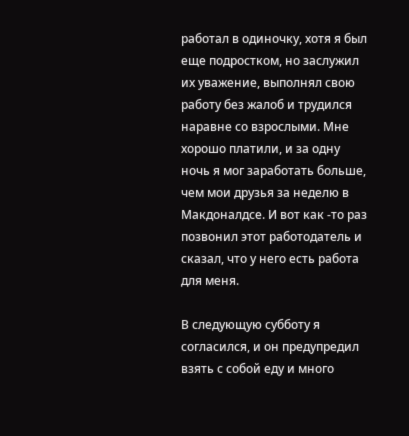работал в одиночку, хотя я был еще подростком, но заслужил их уважение, выполнял свою работу без жалоб и трудился наравне со взрослыми. Мне хорошо платили, и за одну ночь я мог заработать больше, чем мои друзья за неделю в Макдоналдсе. И вот как -то раз позвонил этот работодатель и сказал, что у него есть работа для меня.

В следующую субботу я согласился, и он предупредил взять с собой еду и много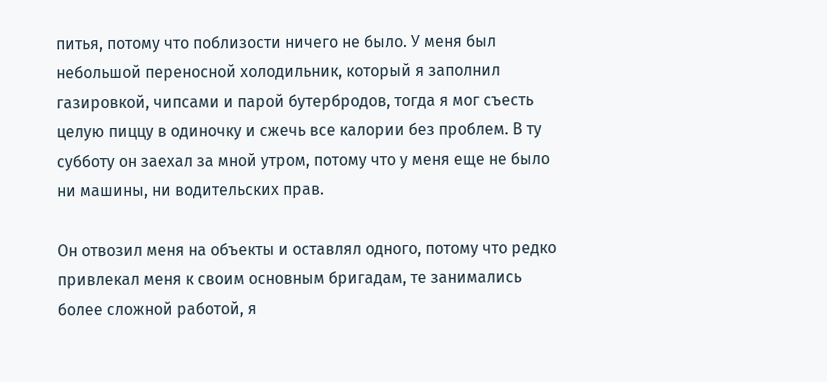питья, потому что поблизости ничего не было. У меня был небольшой переносной холодильник, который я заполнил газировкой, чипсами и парой бутербродов, тогда я мог съесть целую пиццу в одиночку и сжечь все калории без проблем. В ту субботу он заехал за мной утром, потому что у меня еще не было ни машины, ни водительских прав.

Он отвозил меня на объекты и оставлял одного, потому что редко привлекал меня к своим основным бригадам, те занимались более сложной работой, я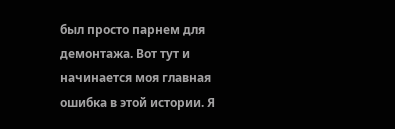был просто парнем для демонтажа. Вот тут и начинается моя главная ошибка в этой истории. Я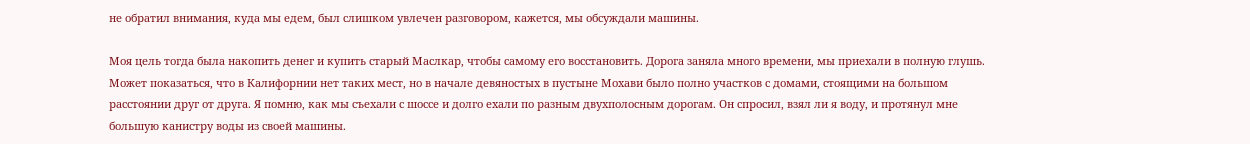не обратил внимания, куда мы едем, был слишком увлечен разговором, кажется, мы обсуждали машины.

Моя цель тогда была накопить денег и купить старый Маслкар, чтобы самому его восстановить. Дорога заняла много времени, мы приехали в полную глушь. Может показаться, что в Калифорнии нет таких мест, но в начале девяностых в пустыне Мохави было полно участков с домами, стоящими на большом расстоянии друг от друга. Я помню, как мы съехали с шоссе и долго ехали по разным двухполосным дорогам. Он спросил, взял ли я воду, и протянул мне большую канистру воды из своей машины.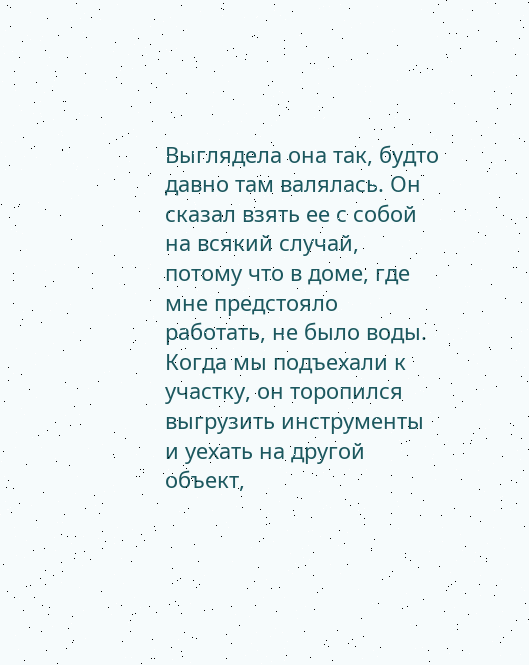Выглядела она так, будто давно там валялась. Он сказал взять ее с собой на всякий случай, потому что в доме, где мне предстояло работать, не было воды. Когда мы подъехали к участку, он торопился выгрузить инструменты и уехать на другой объект,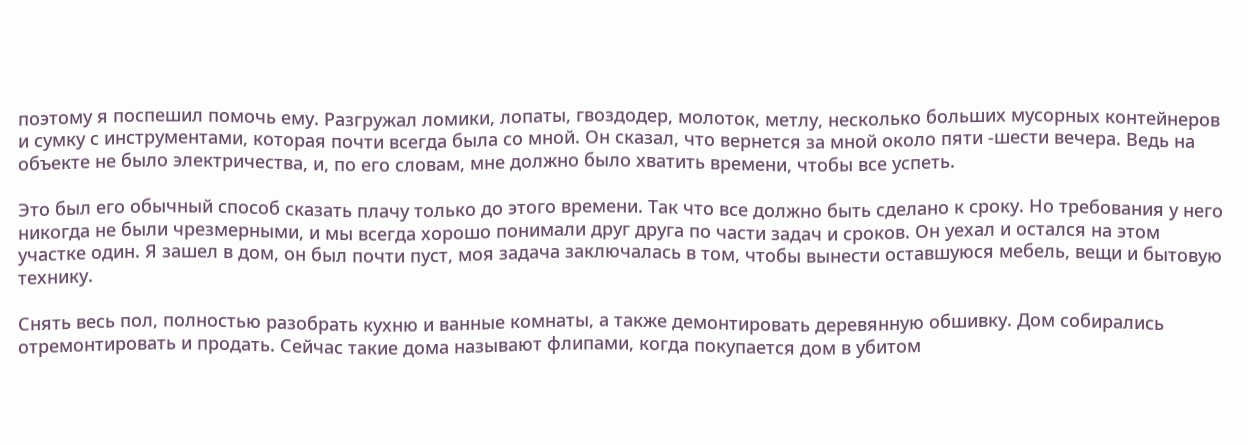поэтому я поспешил помочь ему. Разгружал ломики, лопаты, гвоздодер, молоток, метлу, несколько больших мусорных контейнеров и сумку с инструментами, которая почти всегда была со мной. Он сказал, что вернется за мной около пяти -шести вечера. Ведь на объекте не было электричества, и, по его словам, мне должно было хватить времени, чтобы все успеть.

Это был его обычный способ сказать плачу только до этого времени. Так что все должно быть сделано к сроку. Но требования у него никогда не были чрезмерными, и мы всегда хорошо понимали друг друга по части задач и сроков. Он уехал и остался на этом участке один. Я зашел в дом, он был почти пуст, моя задача заключалась в том, чтобы вынести оставшуюся мебель, вещи и бытовую технику.

Снять весь пол, полностью разобрать кухню и ванные комнаты, а также демонтировать деревянную обшивку. Дом собирались отремонтировать и продать. Сейчас такие дома называют флипами, когда покупается дом в убитом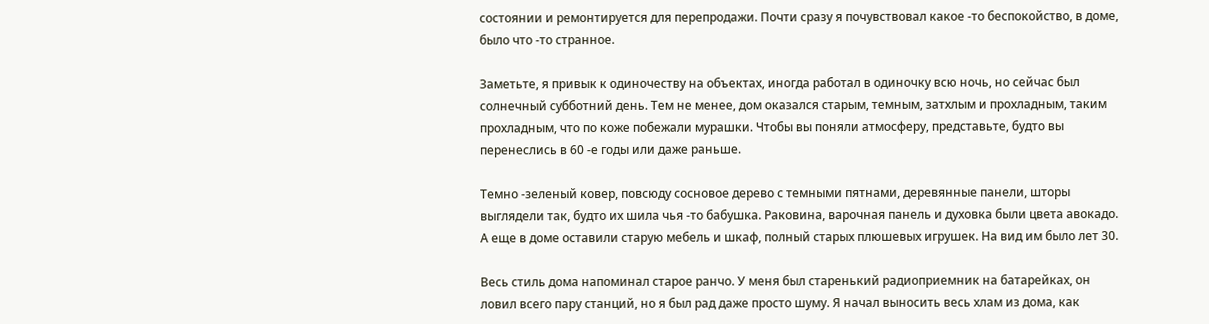состоянии и ремонтируется для перепродажи. Почти сразу я почувствовал какое -то беспокойство, в доме, было что -то странное.

Заметьте, я привык к одиночеству на объектах, иногда работал в одиночку всю ночь, но сейчас был солнечный субботний день. Тем не менее, дом оказался старым, темным, затхлым и прохладным, таким прохладным, что по коже побежали мурашки. Чтобы вы поняли атмосферу, представьте, будто вы перенеслись в 60 -е годы или даже раньше.

Темно -зеленый ковер, повсюду сосновое дерево с темными пятнами, деревянные панели, шторы выглядели так, будто их шила чья -то бабушка. Раковина, варочная панель и духовка были цвета авокадо. А еще в доме оставили старую мебель и шкаф, полный старых плюшевых игрушек. На вид им было лет 30.

Весь стиль дома напоминал старое ранчо. У меня был старенький радиоприемник на батарейках, он ловил всего пару станций, но я был рад даже просто шуму. Я начал выносить весь хлам из дома, как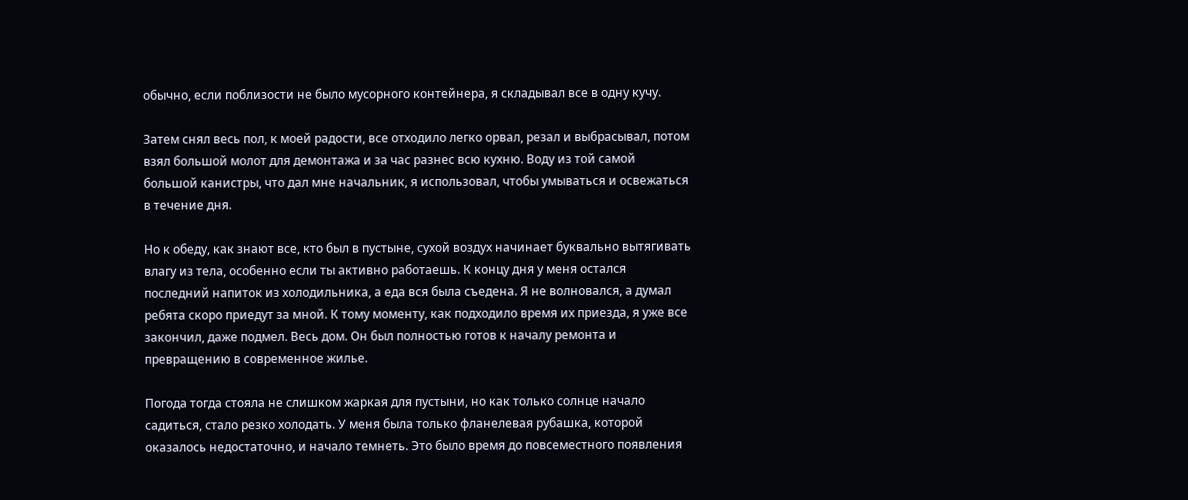обычно, если поблизости не было мусорного контейнера, я складывал все в одну кучу.

Затем снял весь пол, к моей радости, все отходило легко орвал, резал и выбрасывал, потом взял большой молот для демонтажа и за час разнес всю кухню. Воду из той самой большой канистры, что дал мне начальник, я использовал, чтобы умываться и освежаться в течение дня.

Но к обеду, как знают все, кто был в пустыне, сухой воздух начинает буквально вытягивать влагу из тела, особенно если ты активно работаешь. К концу дня у меня остался последний напиток из холодильника, а еда вся была съедена. Я не волновался, а думал ребята скоро приедут за мной. К тому моменту, как подходило время их приезда, я уже все закончил, даже подмел. Весь дом. Он был полностью готов к началу ремонта и превращению в современное жилье.

Погода тогда стояла не слишком жаркая для пустыни, но как только солнце начало садиться, стало резко холодать. У меня была только фланелевая рубашка, которой оказалось недостаточно, и начало темнеть. Это было время до повсеместного появления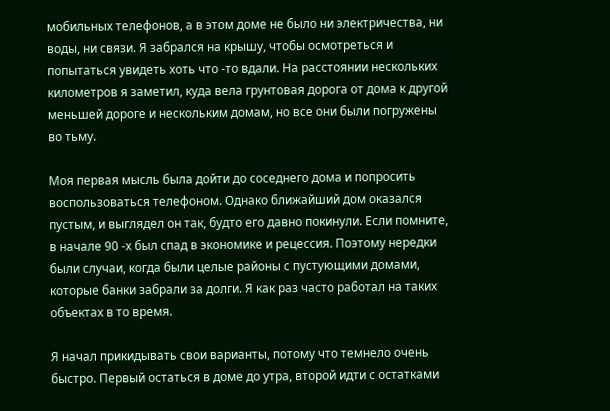мобильных телефонов, а в этом доме не было ни электричества, ни воды, ни связи. Я забрался на крышу, чтобы осмотреться и попытаться увидеть хоть что -то вдали. На расстоянии нескольких километров я заметил, куда вела грунтовая дорога от дома к другой меньшей дороге и нескольким домам, но все они были погружены во тьму.

Моя первая мысль была дойти до соседнего дома и попросить воспользоваться телефоном. Однако ближайший дом оказался пустым, и выглядел он так, будто его давно покинули. Если помните, в начале 90 -х был спад в экономике и рецессия. Поэтому нередки были случаи, когда были целые районы с пустующими домами, которые банки забрали за долги. Я как раз часто работал на таких объектах в то время.

Я начал прикидывать свои варианты, потому что темнело очень быстро. Первый остаться в доме до утра, второй идти с остатками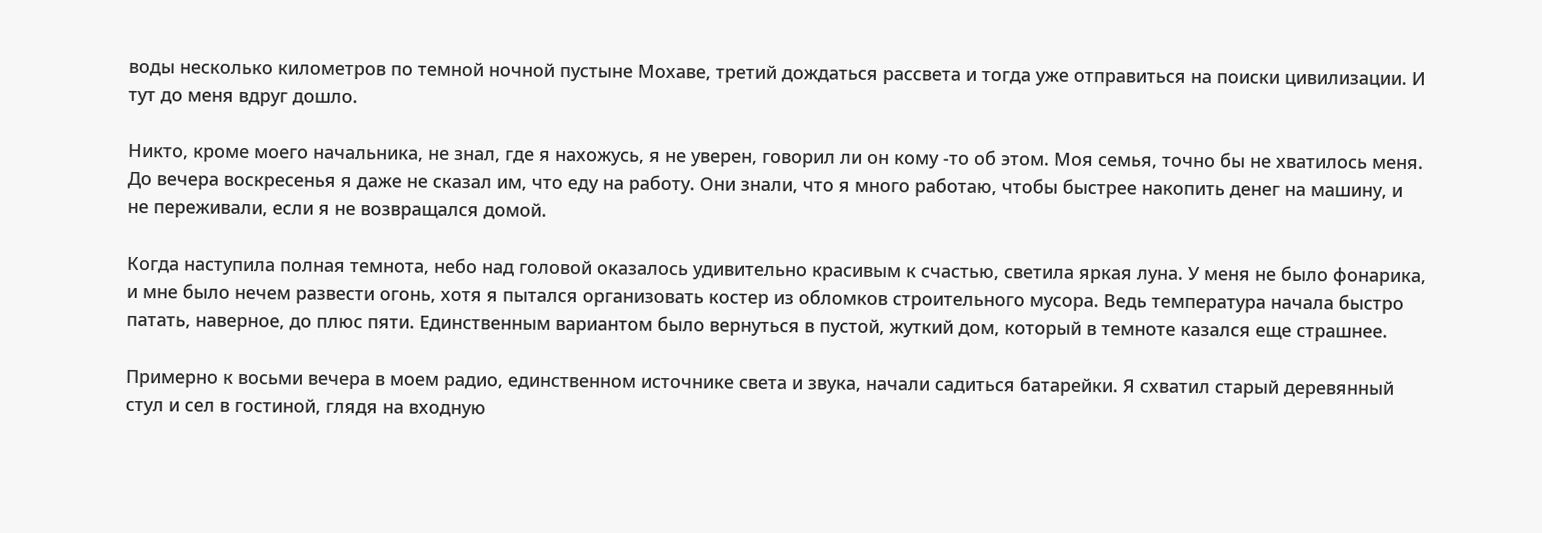воды несколько километров по темной ночной пустыне Мохаве, третий дождаться рассвета и тогда уже отправиться на поиски цивилизации. И тут до меня вдруг дошло.

Никто, кроме моего начальника, не знал, где я нахожусь, я не уверен, говорил ли он кому -то об этом. Моя семья, точно бы не хватилось меня. До вечера воскресенья я даже не сказал им, что еду на работу. Они знали, что я много работаю, чтобы быстрее накопить денег на машину, и не переживали, если я не возвращался домой.

Когда наступила полная темнота, небо над головой оказалось удивительно красивым к счастью, светила яркая луна. У меня не было фонарика, и мне было нечем развести огонь, хотя я пытался организовать костер из обломков строительного мусора. Ведь температура начала быстро патать, наверное, до плюс пяти. Единственным вариантом было вернуться в пустой, жуткий дом, который в темноте казался еще страшнее.

Примерно к восьми вечера в моем радио, единственном источнике света и звука, начали садиться батарейки. Я схватил старый деревянный стул и сел в гостиной, глядя на входную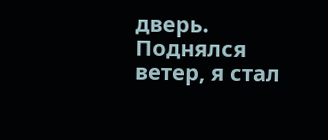дверь. Поднялся ветер, я стал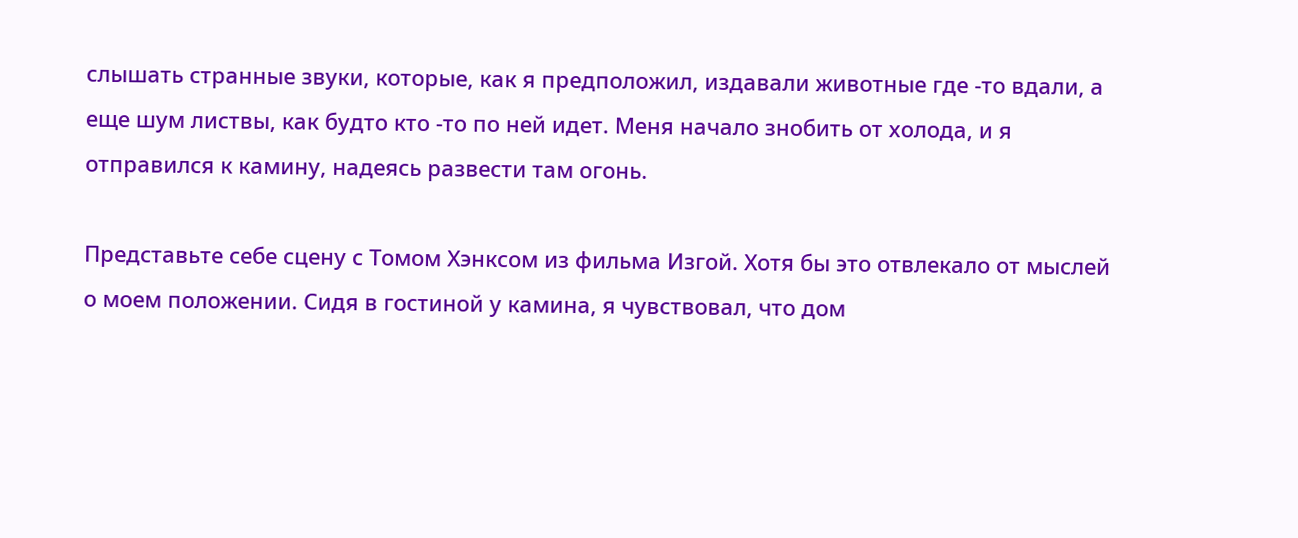слышать странные звуки, которые, как я предположил, издавали животные где -то вдали, а еще шум листвы, как будто кто -то по ней идет. Меня начало знобить от холода, и я отправился к камину, надеясь развести там огонь.

Представьте себе сцену с Томом Хэнксом из фильма Изгой. Хотя бы это отвлекало от мыслей о моем положении. Сидя в гостиной у камина, я чувствовал, что дом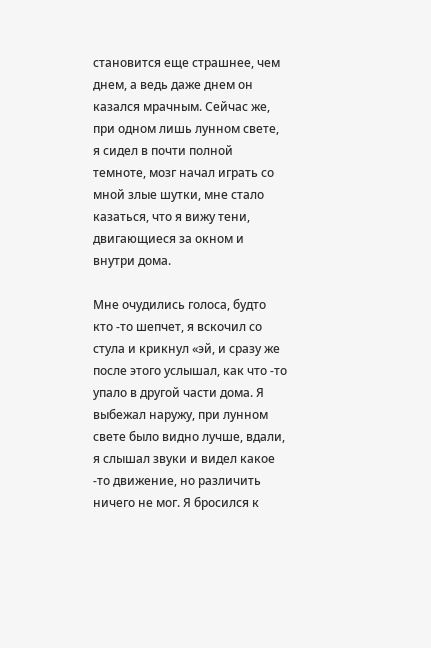становится еще страшнее, чем днем, а ведь даже днем он казался мрачным. Сейчас же, при одном лишь лунном свете, я сидел в почти полной темноте, мозг начал играть со мной злые шутки, мне стало казаться, что я вижу тени, двигающиеся за окном и внутри дома.

Мне очудились голоса, будто кто -то шепчет, я вскочил со стула и крикнул «эй, и сразу же после этого услышал, как что -то упало в другой части дома. Я выбежал наружу, при лунном свете было видно лучше, вдали, я слышал звуки и видел какое -то движение, но различить ничего не мог. Я бросился к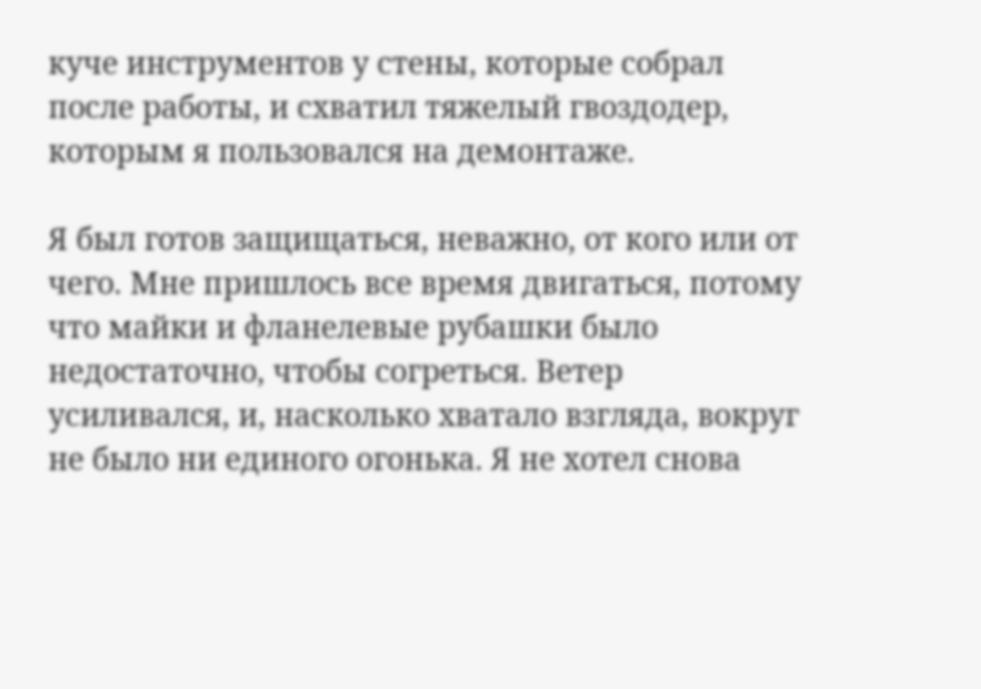куче инструментов у стены, которые собрал после работы, и схватил тяжелый гвоздодер, которым я пользовался на демонтаже.

Я был готов защищаться, неважно, от кого или от чего. Мне пришлось все время двигаться, потому что майки и фланелевые рубашки было недостаточно, чтобы согреться. Ветер усиливался, и, насколько хватало взгляда, вокруг не было ни единого огонька. Я не хотел снова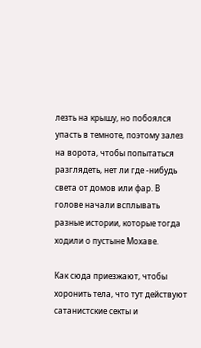лезть на крышу, но побоялся упасть в темноте, поэтому залез на ворота, чтобы попытаться разглядеть, нет ли где -нибудь света от домов или фар. В голове начали всплывать разные истории, которые тогда ходили о пустыне Мохаве.

Как сюда приезжают, чтобы хоронить тела, что тут действуют сатанистские секты и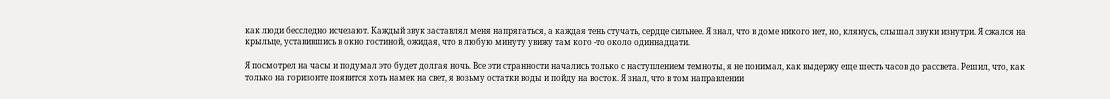как люди бесследно исчезают. Каждый звук заставлял меня напрягаться, а каждая тень стучать, сердце сильнее. Я знал, что в доме никого нет, но, клянусь, слышал звуки изнутри. Я сжался на крыльце, уставившись в окно гостиной, ожидая, что в любую минуту увижу там кого -то около одиннадцати.

Я посмотрел на часы и подумал это будет долгая ночь. Все эти странности начались только с наступлением темноты, я не понимал, как выдержу еще шесть часов до рассвета. Решил, что, как только на горизонте появится хоть намек на свет, я возьму остатки воды и пойду на восток. Я знал, что в том направлении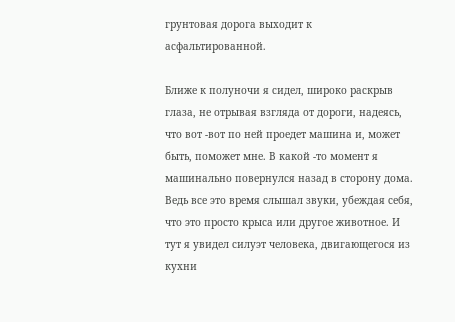грунтовая дорога выходит к асфальтированной.

Ближе к полуночи я сидел, широко раскрыв глаза, не отрывая взгляда от дороги, надеясь, что вот -вот по ней проедет машина и, может быть, поможет мне. В какой -то момент я машинально повернулся назад в сторону дома. Ведь все это время слышал звуки, убеждая себя, что это просто крыса или другое животное. И тут я увидел силуэт человека, двигающегося из кухни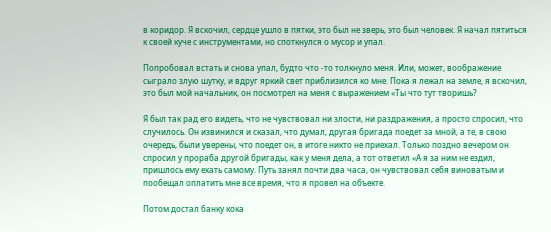в коридор. Я вскочил, сердце ушло в пятки, это был не зверь, это был человек. Я начал пятиться к своей куче с инструментами, но споткнулся о мусор и упал.

Попробовал встать и снова упал, будто что -то толкнуло меня. Или, может, воображение сыграло злую шутку, и вдруг яркий свет приблизился ко мне. Пока я лежал на земле, я вскочил, это был мой начальник, он посмотрел на меня с выражением «Ты что тут творишь?

Я был так рад его видеть, что не чувствовал ни злости, ни раздражения, а просто спросил, что случилось. Он извинился и сказал, что думал, другая бригада поедет за мной, а те, в свою очередь, были уверены, что поедет он, в итоге никто не приехал. Только поздно вечером он спросил у прораба другой бригады, как у меня дела, а тот ответил «А я за ним не ездил, пришлось ему ехать самому. Путь занял почти два часа, он чувствовал себя виноватым и пообещал оплатить мне все время, что я провел на объекте.

Потом достал банку кока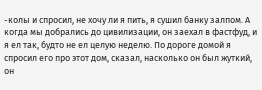-колы и спросил, не хочу ли я пить, я сушил банку залпом. А когда мы добрались до цивилизации, он заехал в фастфуд, и я ел так, будто не ел целую неделю. По дороге домой я спросил его про этот дом, сказал, насколько он был жуткий, он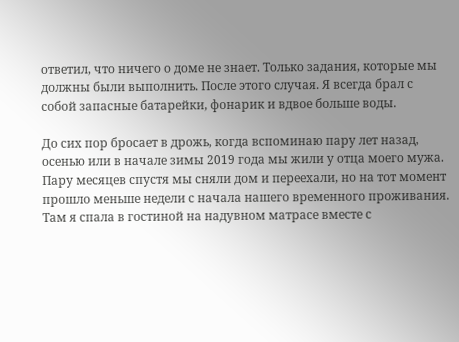ответил, что ничего о доме не знает. Только задания, которые мы должны были выполнить. После этого случая. Я всегда брал с собой запасные батарейки, фонарик и вдвое больше воды.

До сих пор бросает в дрожь, когда вспоминаю пару лет назад, осенью или в начале зимы 2019 года мы жили у отца моего мужа. Пару месяцев спустя мы сняли дом и переехали, но на тот момент прошло меньше недели с начала нашего временного проживания. Там я спала в гостиной на надувном матрасе вместе с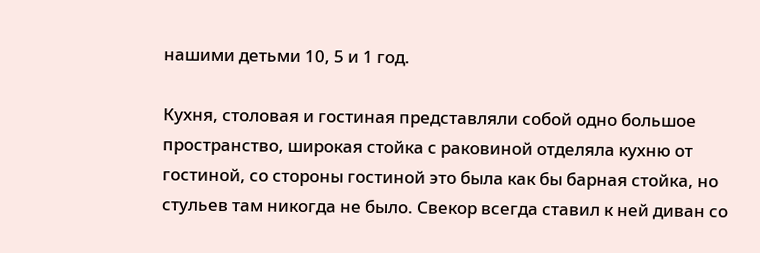нашими детьми 10, 5 и 1 год.

Кухня, столовая и гостиная представляли собой одно большое пространство, широкая стойка с раковиной отделяла кухню от гостиной, со стороны гостиной это была как бы барная стойка, но стульев там никогда не было. Свекор всегда ставил к ней диван со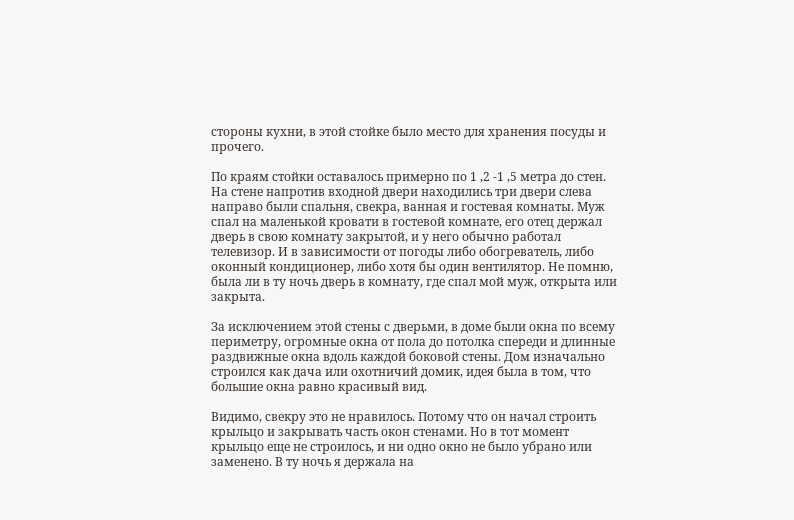стороны кухни, в этой стойке было место для хранения посуды и прочего.

По краям стойки оставалось примерно по 1 ,2 -1 ,5 метра до стен. На стене напротив входной двери находились три двери слева направо были спальня, свекра, ванная и гостевая комнаты. Муж спал на маленькой кровати в гостевой комнате, его отец держал дверь в свою комнату закрытой, и у него обычно работал телевизор. И в зависимости от погоды либо обогреватель, либо оконный кондиционер, либо хотя бы один вентилятор. Не помню, была ли в ту ночь дверь в комнату, где спал мой муж, открыта или закрыта.

За исключением этой стены с дверьми, в доме были окна по всему периметру, огромные окна от пола до потолка спереди и длинные раздвижные окна вдоль каждой боковой стены. Дом изначально строился как дача или охотничий домик, идея была в том, что большие окна равно красивый вид.

Видимо, свекру это не нравилось. Потому что он начал строить крыльцо и закрывать часть окон стенами. Но в тот момент крыльцо еще не строилось, и ни одно окно не было убрано или заменено. В ту ночь я держала на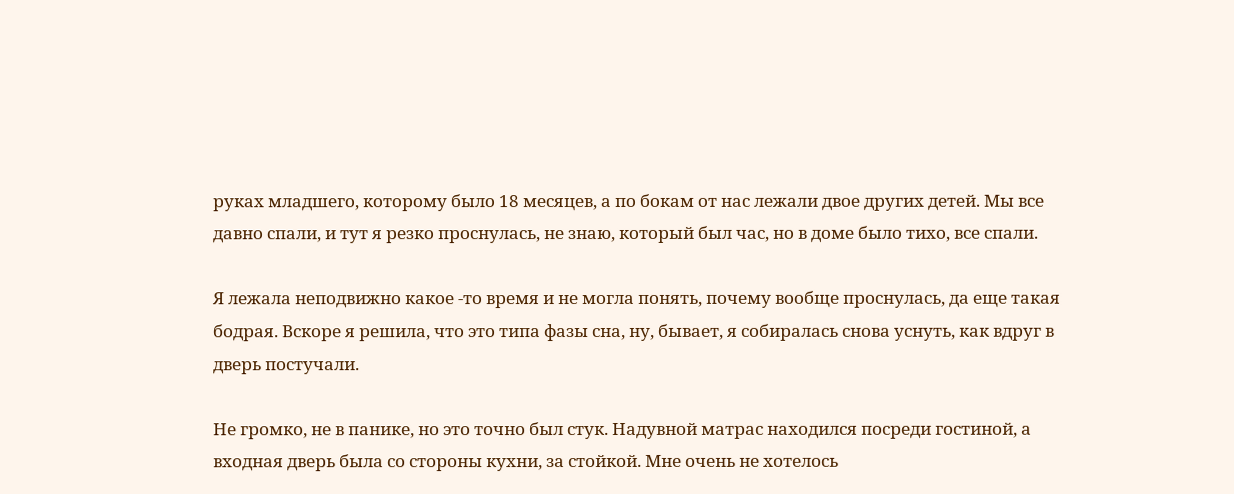руках младшего, которому было 18 месяцев, а по бокам от нас лежали двое других детей. Мы все давно спали, и тут я резко проснулась, не знаю, который был час, но в доме было тихо, все спали.

Я лежала неподвижно какое -то время и не могла понять, почему вообще проснулась, да еще такая бодрая. Вскоре я решила, что это типа фазы сна, ну, бывает, я собиралась снова уснуть, как вдруг в дверь постучали.

Не громко, не в панике, но это точно был стук. Надувной матрас находился посреди гостиной, а входная дверь была со стороны кухни, за стойкой. Мне очень не хотелось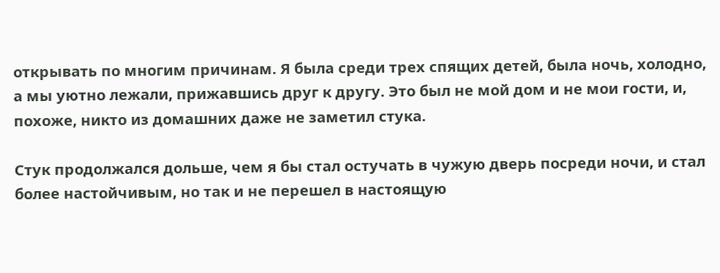открывать по многим причинам. Я была среди трех спящих детей, была ночь, холодно, а мы уютно лежали, прижавшись друг к другу. Это был не мой дом и не мои гости, и, похоже, никто из домашних даже не заметил стука.

Стук продолжался дольше, чем я бы стал остучать в чужую дверь посреди ночи, и стал более настойчивым, но так и не перешел в настоящую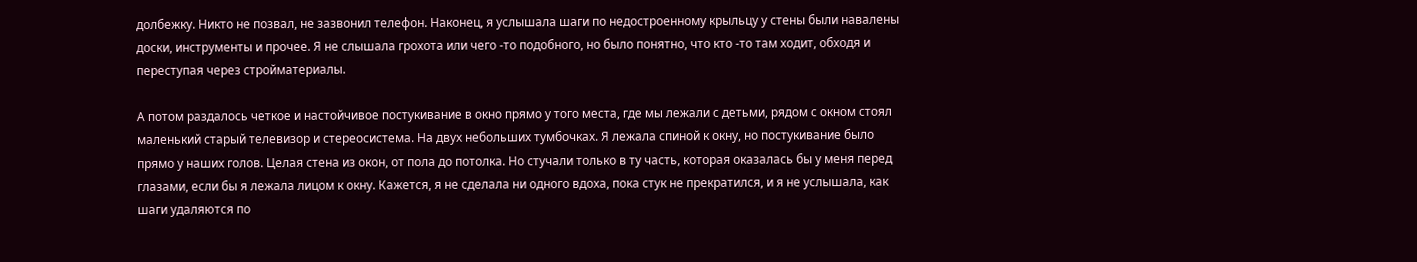долбежку. Никто не позвал, не зазвонил телефон. Наконец, я услышала шаги по недостроенному крыльцу у стены были навалены доски, инструменты и прочее. Я не слышала грохота или чего -то подобного, но было понятно, что кто -то там ходит, обходя и переступая через стройматериалы.

А потом раздалось четкое и настойчивое постукивание в окно прямо у того места, где мы лежали с детьми, рядом с окном стоял маленький старый телевизор и стереосистема. На двух небольших тумбочках. Я лежала спиной к окну, но постукивание было прямо у наших голов. Целая стена из окон, от пола до потолка. Но стучали только в ту часть, которая оказалась бы у меня перед глазами, если бы я лежала лицом к окну. Кажется, я не сделала ни одного вдоха, пока стук не прекратился, и я не услышала, как шаги удаляются по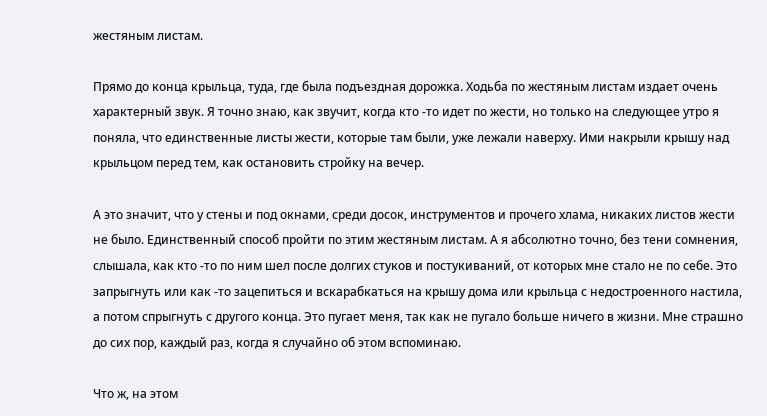жестяным листам.

Прямо до конца крыльца, туда, где была подъездная дорожка. Ходьба по жестяным листам издает очень характерный звук. Я точно знаю, как звучит, когда кто -то идет по жести, но только на следующее утро я поняла, что единственные листы жести, которые там были, уже лежали наверху. Ими накрыли крышу над крыльцом перед тем, как остановить стройку на вечер.

А это значит, что у стены и под окнами, среди досок, инструментов и прочего хлама, никаких листов жести не было. Единственный способ пройти по этим жестяным листам. А я абсолютно точно, без тени сомнения, слышала, как кто -то по ним шел после долгих стуков и постукиваний, от которых мне стало не по себе. Это запрыгнуть или как -то зацепиться и вскарабкаться на крышу дома или крыльца с недостроенного настила, а потом спрыгнуть с другого конца. Это пугает меня, так как не пугало больше ничего в жизни. Мне страшно до сих пор, каждый раз, когда я случайно об этом вспоминаю.

Что ж, на этом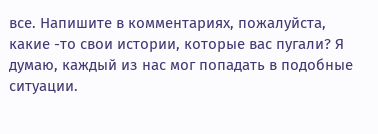все. Напишите в комментариях, пожалуйста, какие -то свои истории, которые вас пугали? Я думаю, каждый из нас мог попадать в подобные ситуации.